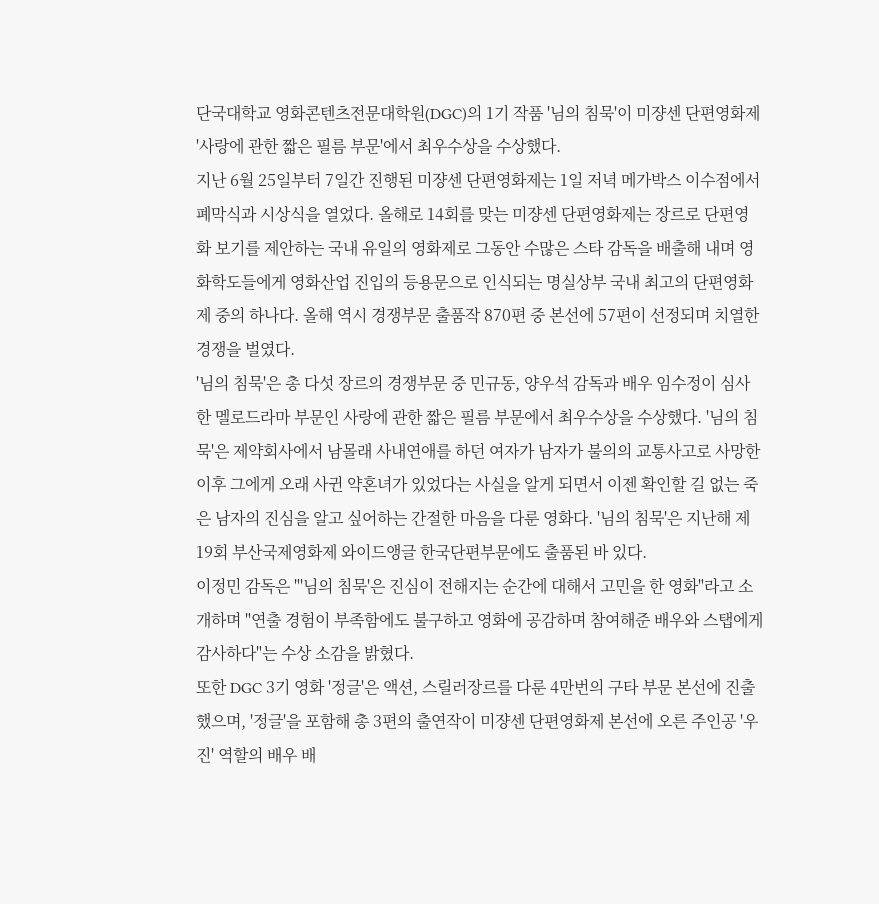단국대학교 영화콘텐츠전문대학원(DGC)의 1기 작품 '님의 침묵'이 미쟝센 단편영화제 '사랑에 관한 짧은 필름 부문'에서 최우수상을 수상했다.
지난 6월 25일부터 7일간 진행된 미쟝센 단편영화제는 1일 저녁 메가박스 이수점에서 폐막식과 시상식을 열었다. 올해로 14회를 맞는 미쟝센 단편영화제는 장르로 단편영화 보기를 제안하는 국내 유일의 영화제로 그동안 수많은 스타 감독을 배출해 내며 영화학도들에게 영화산업 진입의 등용문으로 인식되는 명실상부 국내 최고의 단편영화제 중의 하나다. 올해 역시 경쟁부문 출품작 870편 중 본선에 57편이 선정되며 치열한 경쟁을 벌였다.
'님의 침묵'은 총 다섯 장르의 경쟁부문 중 민규동, 양우석 감독과 배우 임수정이 심사한 멜로드라마 부문인 사랑에 관한 짧은 필름 부문에서 최우수상을 수상했다. '님의 침묵'은 제약회사에서 남몰래 사내연애를 하던 여자가 남자가 불의의 교통사고로 사망한 이후 그에게 오래 사귄 약혼녀가 있었다는 사실을 알게 되면서 이젠 확인할 길 없는 죽은 남자의 진심을 알고 싶어하는 간절한 마음을 다룬 영화다. '님의 침묵'은 지난해 제 19회 부산국제영화제 와이드앵글 한국단편부문에도 출품된 바 있다.
이정민 감독은 "'님의 침묵'은 진심이 전해지는 순간에 대해서 고민을 한 영화"라고 소개하며 "연출 경험이 부족함에도 불구하고 영화에 공감하며 참여해준 배우와 스탭에게 감사하다"는 수상 소감을 밝혔다.
또한 DGC 3기 영화 '정글'은 액션, 스릴러장르를 다룬 4만번의 구타 부문 본선에 진출했으며, '정글'을 포함해 총 3편의 출연작이 미쟝센 단편영화제 본선에 오른 주인공 '우진' 역할의 배우 배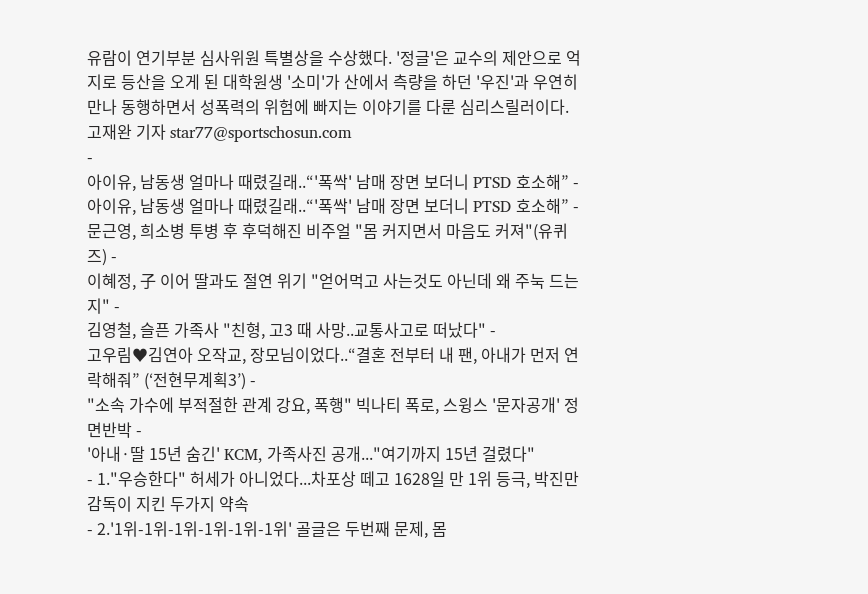유람이 연기부분 심사위원 특별상을 수상했다. '정글'은 교수의 제안으로 억지로 등산을 오게 된 대학원생 '소미'가 산에서 측량을 하던 '우진'과 우연히 만나 동행하면서 성폭력의 위험에 빠지는 이야기를 다룬 심리스릴러이다.
고재완 기자 star77@sportschosun.com
-
아이유, 남동생 얼마나 때렸길래..“'폭싹' 남매 장면 보더니 PTSD 호소해” -
아이유, 남동생 얼마나 때렸길래..“'폭싹' 남매 장면 보더니 PTSD 호소해” -
문근영, 희소병 투병 후 후덕해진 비주얼 "몸 커지면서 마음도 커져"(유퀴즈) -
이혜정, 子 이어 딸과도 절연 위기 "얻어먹고 사는것도 아닌데 왜 주눅 드는지" -
김영철, 슬픈 가족사 "친형, 고3 때 사망..교통사고로 떠났다" -
고우림♥김연아 오작교, 장모님이었다..“결혼 전부터 내 팬, 아내가 먼저 연락해줘” (‘전현무계획3’) -
"소속 가수에 부적절한 관계 강요, 폭행" 빅나티 폭로, 스윙스 '문자공개' 정면반박 -
'아내·딸 15년 숨긴' KCM, 가족사진 공개..."여기까지 15년 걸렸다"
- 1."우승한다" 허세가 아니었다...차포상 떼고 1628일 만 1위 등극, 박진만 감독이 지킨 두가지 약속
- 2.'1위-1위-1위-1위-1위-1위' 골글은 두번째 문제, 몸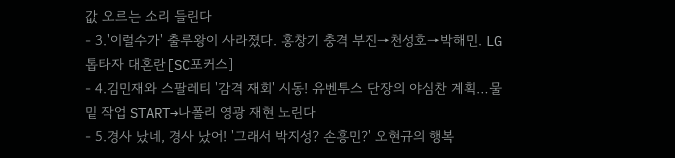값 오르는 소리 들린다
- 3.'이럴수가' 출루왕이 사라졌다. 홍창기 충격 부진→천성호→박해민. LG 톱타자 대혼란[SC포커스]
- 4.김민재와 스팔레티 '감격 재회' 시동! 유벤투스 단장의 야심찬 계획…물밑 작업 START→나폴리 영광 재현 노린다
- 5.경사 났네, 경사 났어! '그래서 박지성? 손흥민?' 오현규의 행복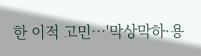한 이적 고민…'막상막하·용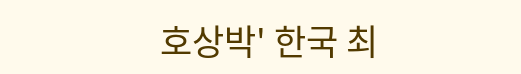호상박' 한국 최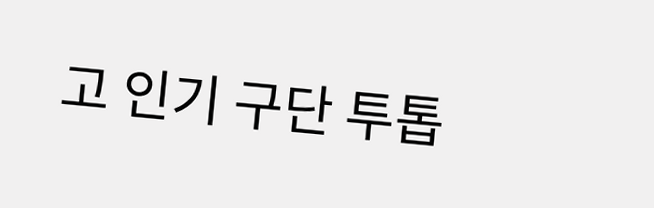고 인기 구단 투톱